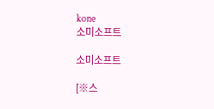kone
소미소프트

소미소프트

[※스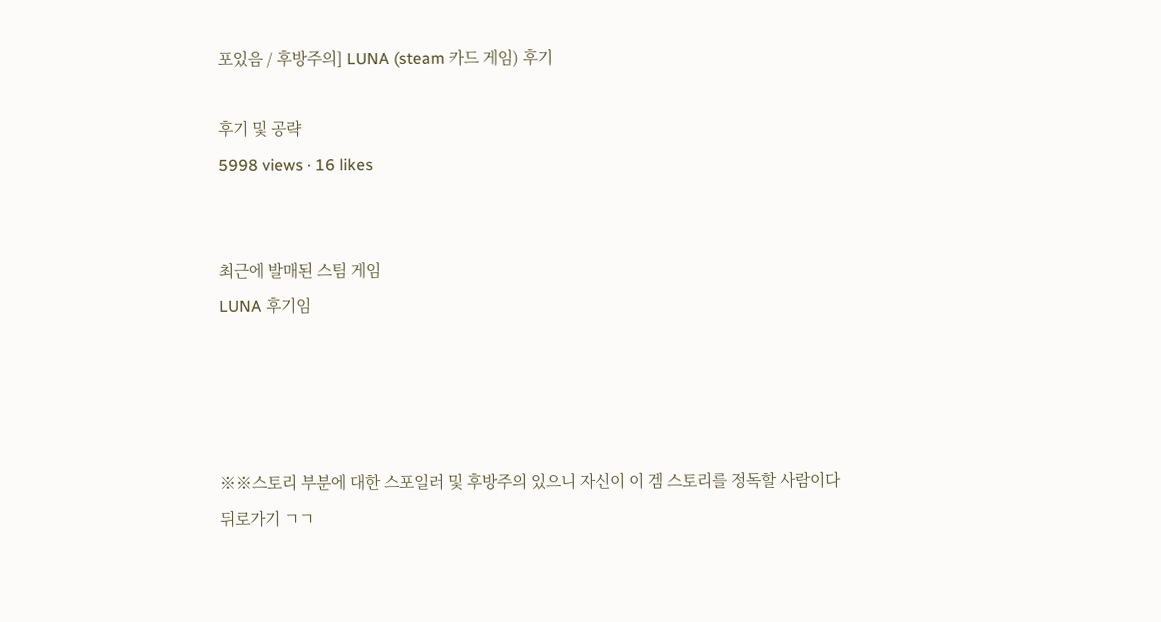포있음 / 후방주의] LUNA (steam 카드 게임) 후기

후기 및 공략
5998 views · 16 likes


최근에 발매된 스팀 게임
LUNA 후기임




※※스토리 부분에 대한 스포일러 및 후방주의 있으니 자신이 이 겜 스토리를 정독할 사람이다
뒤로가기 ㄱㄱ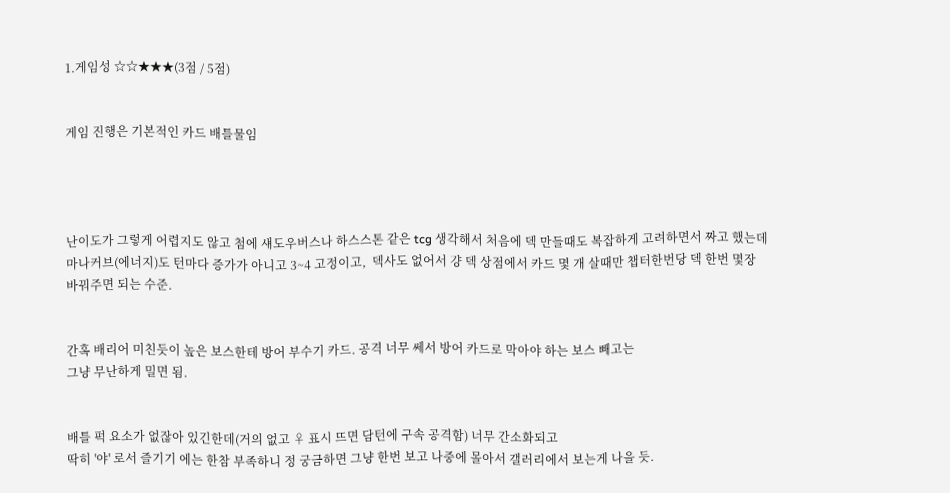1.게임성 ☆☆★★★(3점 / 5점)


게임 진행은 기본적인 카드 배틀물임




난이도가 그렇게 어렵지도 않고 첨에 섀도우버스나 하스스톤 같은 tcg 생각해서 처음에 덱 만들때도 복잡하게 고려하면서 짜고 했는데
마나커브(에너지)도 턴마다 증가가 아니고 3~4 고정이고,  덱사도 없어서 걍 덱 상점에서 카드 몇 개 살때만 챕터한번당 덱 한번 몇장
바꿔주면 되는 수준.


간혹 배리어 미친듯이 높은 보스한테 방어 부수기 카드. 공격 너무 쎄서 방어 카드로 막아야 하는 보스 빼고는
그냥 무난하게 밀면 됨.


배틀 퍽 요소가 없잖아 있긴한데(거의 없고 ♀ 표시 뜨면 담턴에 구속 공격함) 너무 간소화되고
딱히 '야' 로서 즐기기 에는 한참 부족하니 정 궁금하면 그냥 한번 보고 나중에 몰아서 갤러리에서 보는게 나을 듯.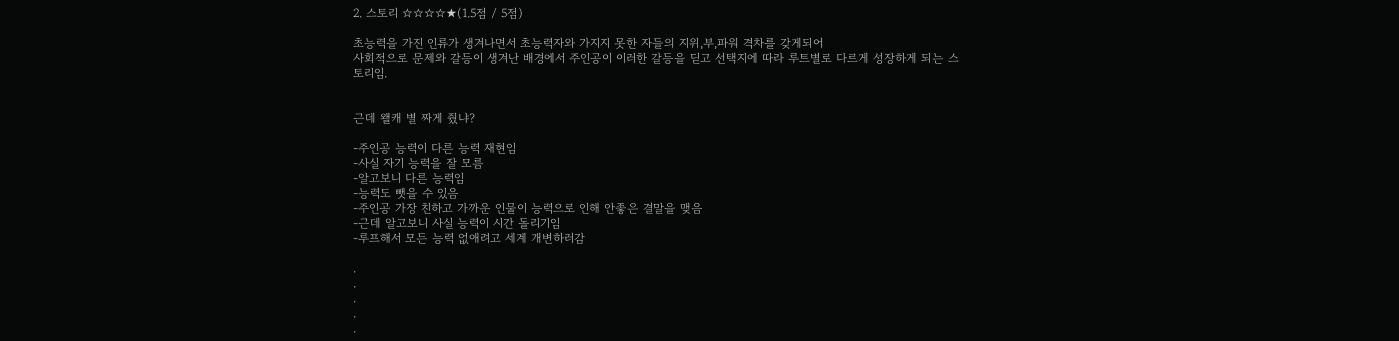2. 스토리 ☆☆☆☆★(1.5점 / 5점)

초능력을 가진 인류가 생겨나면서 초능력자와 가지지 못한 자들의 지위,부,파워 격차를 갖게되어
사회적으로 문제와 갈등이 생겨난 배경에서 주인공이 이러한 갈등을 딛고 선택지에 따라 루트별로 다르게 성장하게 되는 스토리임.


근데 왤캐 별 짜게 줬냐?

-주인공 능력이 다른 능력 재현임
-사실 자기 능력을 잘 모름
-알고보니 다른 능력임
-능력도 뺏을 수 있음
-주인공 가장 친하고 가까운 인물이 능력으로 인해 안좋은 결말을 맺음
-근데 알고보니 사실 능력이 시간 돌리기임
-루프해서 모든 능력 없애려고 세계 개변하러감

.
.
.
.
.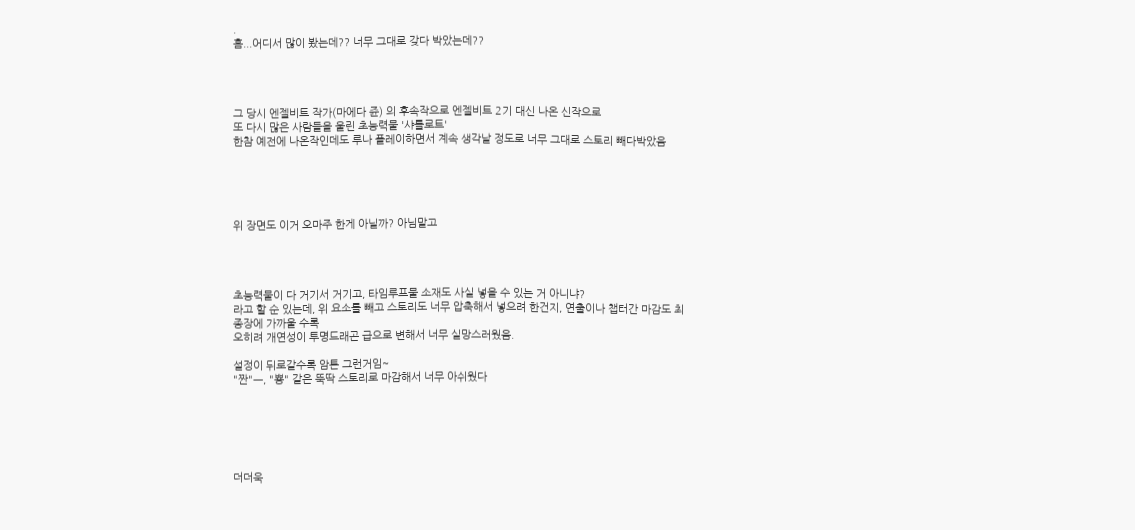.
흠...어디서 많이 봤는데?? 너무 그대로 갖다 박았는데??




그 당시 엔젤비트 작가(마에다 쥰) 의 후속작으로 엔젤비트 2기 대신 나온 신작으로
또 다시 많은 사람들을 울린 초능력물 '샤를로트'
한참 예전에 나온작인데도 루나 플레이하면서 계속 생각날 정도로 너무 그대로 스토리 빼다박았음





위 장면도 이거 오마주 한게 아닐까? 아님말고




초능력물이 다 거기서 거기고, 타임루프물 소재도 사실 넣을 수 있는 거 아니냐?
라고 할 순 있는데, 위 요소를 빼고 스토리도 너무 압축해서 넣으려 한건지, 연출이나 챕터간 마감도 최종장에 가까울 수록
오히려 개연성이 투명드래곤 급으로 변해서 너무 실망스러웠음.

설정이 뒤로갈수록 암튼 그런거임~
"짠"ㅡ, "뿅" 같은 뚝딱 스토리로 마감해서 너무 아쉬웠다






더더욱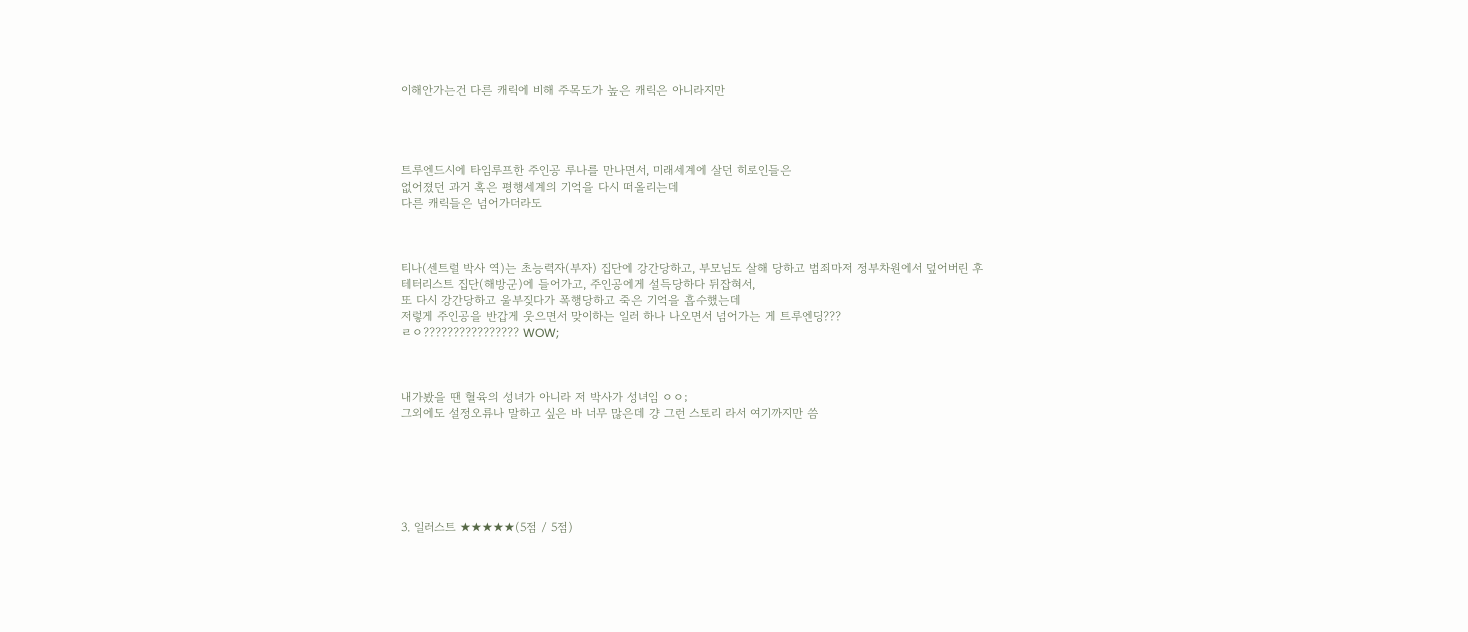이해안가는건 다른 캐릭에 비해 주목도가 높은 캐릭은 아니라지만




트루엔드시에 타임루프한 주인공 루나를 만나면서, 미래세계에 살던 히로인들은
없어졌던 과거 혹은 평행세계의 기억을 다시 떠올리는데
다른 캐릭들은 넘어가더라도



티나(센트럴 박사 역)는 초능력자(부자) 집단에 강간당하고, 부모님도 살해 당하고 범죄마저 정부차원에서 덮어버린 후
테터리스트 집단(해방군)에 들어가고, 주인공에게 설득당하다 뒤잡혀서,
또 다시 강간당하고 울부짖다가 폭행당하고 죽은 기억을 흡수했는데
저렇게 주인공을 반갑게 웃으면서 맞이하는 일러 하나 나오면서 넘어가는 게 트루엔딩???
ㄹㅇ???????????????? WOW;



내가봤을 땐 혈육의 성녀가 아니라 저 박사가 성녀임 ㅇㅇ;
그외에도 설정오류나 말하고 싶은 바 너무 많은데 걍 그런 스토리 라서 여기까지만 씀






3. 일러스트 ★★★★★(5점 / 5점)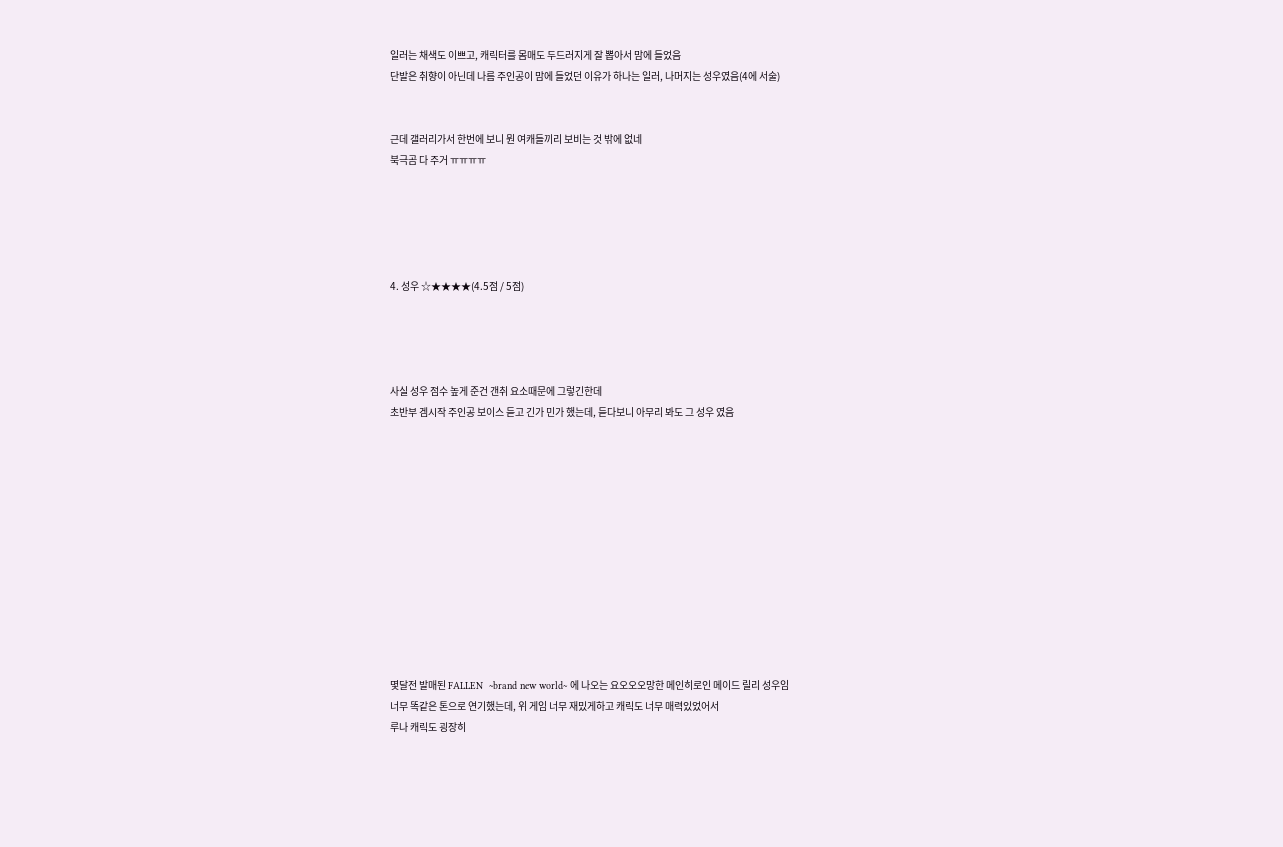일러는 채색도 이쁘고, 캐릭터를 몸매도 두드러지게 잘 뽑아서 맘에 들었음
단발은 취향이 아닌데 나름 주인공이 맘에 들었던 이유가 하나는 일러, 나머지는 성우였음(4에 서술)


근데 갤러리가서 한번에 보니 뭔 여캐들끼리 보비는 것 밖에 없네
북극곰 다 주거 ㅠㅠㅠㅠ





4. 성우 ☆★★★★(4.5점 / 5점)




사실 성우 점수 높게 준건 갠취 요소때문에 그렇긴한데
초반부 겜시작 주인공 보이스 듣고 긴가 민가 했는데, 듣다보니 아무리 봐도 그 성우 였음












몇달전 발매된 FALLEN  ~brand new world~ 에 나오는 요오오오망한 메인히로인 메이드 릴리 성우임
너무 똑같은 톤으로 연기했는데, 위 게임 너무 재밌게하고 캐릭도 너무 매력있었어서
루나 캐릭도 굉장히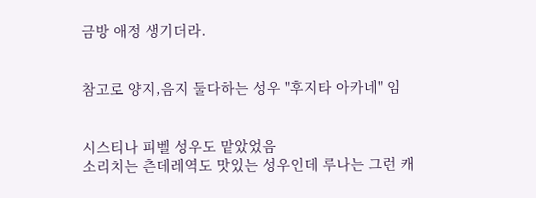금방 애정 생기더라.


참고로 양지,음지 둘다하는 성우 "후지타 아카네" 임


시스티나 피벨 성우도 맡았었음
소리치는 츤데레역도 맛있는 성우인데 루나는 그런 캐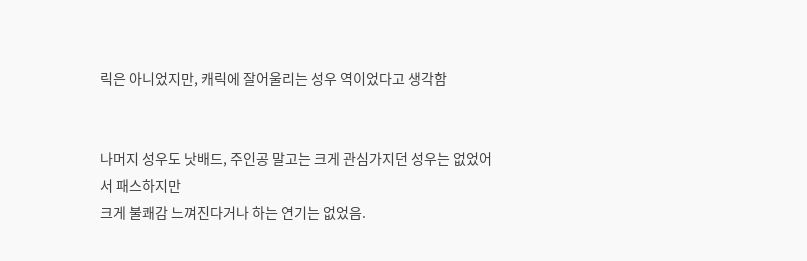릭은 아니었지만, 캐릭에 잘어울리는 성우 역이었다고 생각함


나머지 성우도 낫배드, 주인공 말고는 크게 관심가지던 성우는 없었어서 패스하지만
크게 불쾌감 느껴진다거나 하는 연기는 없었음.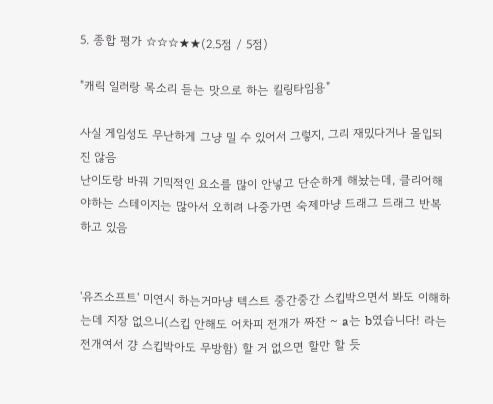5. 종합 평가 ☆☆☆★★(2.5점 / 5점)

"캐릭 일러랑 목소리 듣는 맛으로 하는 킬링타임용"

사실 게임성도 무난하게 그냥 밀 수 있어서 그렇지, 그리 재밌다거나 몰입되진 않음
난이도랑 바꿔 기믹적인 요소를 많이 안넣고 단순하게 해놨는데, 클리어해야하는 스테이지는 많아서 오히려 나중가면 숙제마냥 드래그 드래그 반복하고 있음


'유즈소프트' 미연시 하는거마냥 텍스트 중간중간 스킵박으면서 봐도 이해하는데 지장 없으니(스킵 안해도 어차피 전개가 짜잔 ~ a는 b였습니다! 라는 전개여서 걍 스킵박아도 무방함) 할 거 없으면 할만 할 듯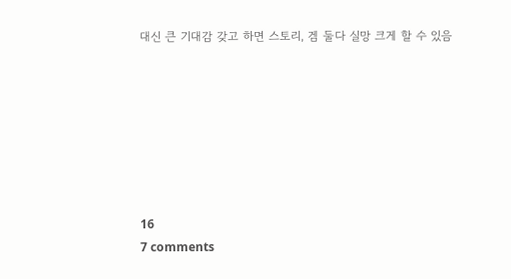대신 큰 기대감 갖고 하면 스토리, 겜 둘다 실망 크게 할 수 있음







16
7 comments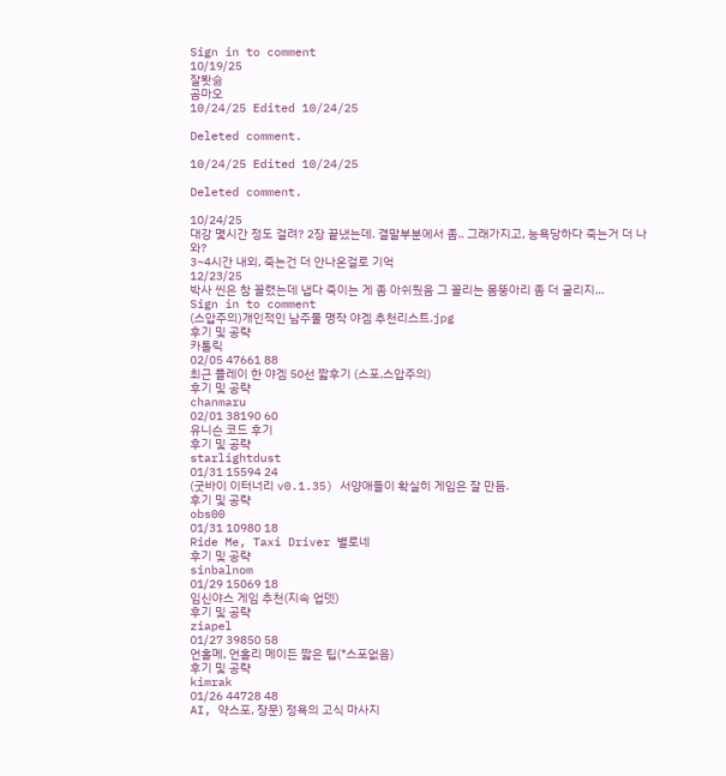Sign in to comment
10/19/25
잘봣슮
곰마오
10/24/25 Edited 10/24/25

Deleted comment.

10/24/25 Edited 10/24/25

Deleted comment.

10/24/25
대강 몇시간 정도 걸려? 2장 끝냈는데. 결말부분에서 좀.. 그래가지고, 능욕당하다 죽는거 더 나와?
3~4시간 내외, 죽는건 더 안나온걸로 기억
12/23/25
박사 씬은 참 꼴렸는데 냅다 죽이는 게 좀 아쉬웠음 그 꼴리는 몸뚱아리 좀 더 굴리지...
Sign in to comment
(스압주의)개인적인 남주물 명작 야겜 추천리스트.jpg
후기 및 공략
카톨릭
02/05 47661 88
최근 플레이 한 야겜 50선 짧후기 (스포,스압주의)
후기 및 공략
chanmaru
02/01 38190 60
유니슨 코드 후기
후기 및 공략
starlightdust
01/31 15594 24
(굿바이 이터너리 v0.1.35) 서양애들이 확실히 게임은 잘 만듬.
후기 및 공략
obs00
01/31 10980 18
Ride Me, Taxi Driver 별로네
후기 및 공략
sinbalnom
01/29 15069 18
임신야스 게임 추천(지속 업뎃)
후기 및 공략
ziapel
01/27 39850 58
언홀메, 언홀리 메이든 짧은 팁(*스포없음)
후기 및 공략
kimrak
01/26 44728 48
AI, 약스포, 장문) 정욕의 고식 마사지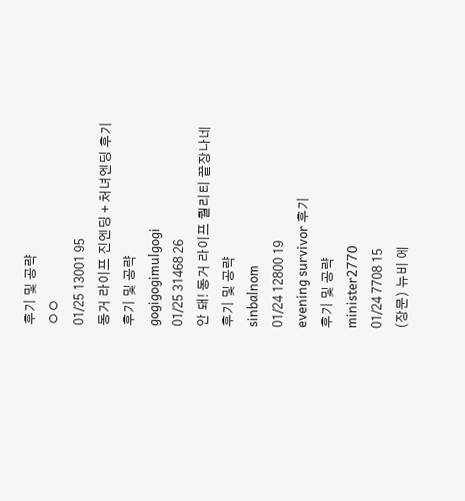후기 및 공략
ㅇㅇ
01/25 13001 95
동거 라이프 진엔딩 + 처녀엔딩 후기
후기 및 공략
gogigogimulgogi
01/25 31468 26
안 돼! 동거 라이프 퀄리티 끝장나네
후기 및 공략
sinbalnom
01/24 12800 19
evening survivor 후기
후기 및 공략
minister2770
01/24 7708 15
(장문) 뉴비 에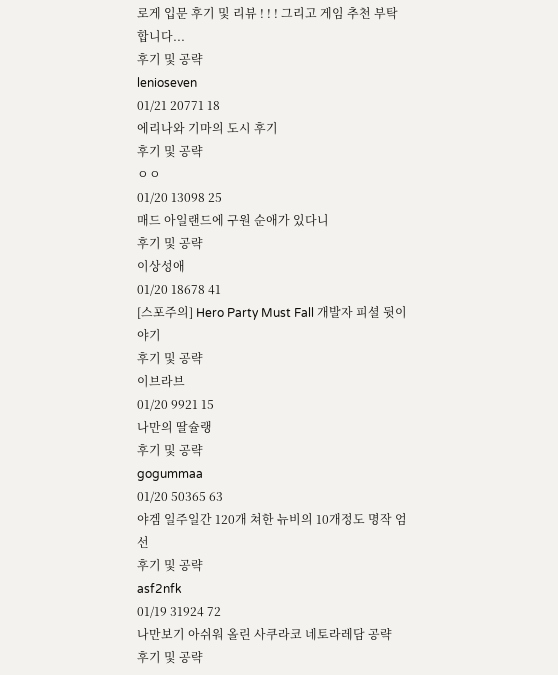로게 입문 후기 및 리뷰 ! ! ! 그리고 게임 추천 부탁합니다...
후기 및 공략
lenioseven
01/21 20771 18
에리나와 기마의 도시 후기
후기 및 공략
ㅇㅇ
01/20 13098 25
매드 아일랜드에 구원 순애가 있다니
후기 및 공략
이상성애
01/20 18678 41
[스포주의] Hero Party Must Fall 개발자 피셜 뒷이야기
후기 및 공략
이브라브
01/20 9921 15
나만의 딸슐랭
후기 및 공략
gogummaa
01/20 50365 63
야겜 일주일간 120개 쳐한 뉴비의 10개정도 명작 엄선
후기 및 공략
asf2nfk
01/19 31924 72
나만보기 아쉬워 올린 사쿠라코 네토라레담 공략
후기 및 공략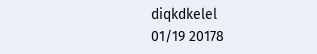diqkdkelel
01/19 20178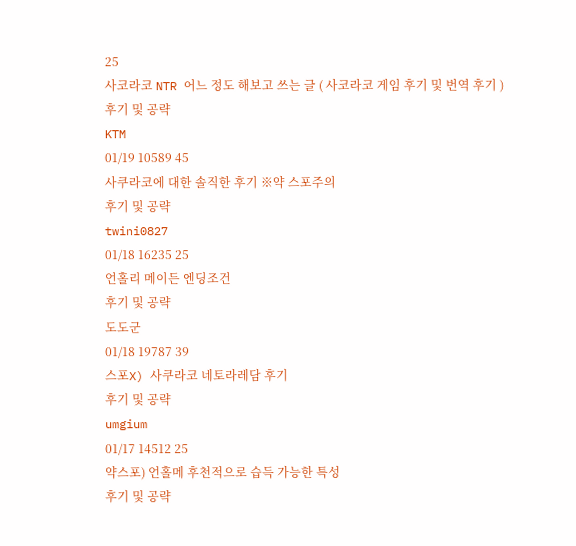25
사코라코 NTR 어느 정도 해보고 쓰는 글 ( 사코라코 게임 후기 및 번역 후기 )
후기 및 공략
KTM
01/19 10589 45
사쿠라코에 대한 솔직한 후기 ※약 스포주의
후기 및 공략
twini0827
01/18 16235 25
언홀리 메이든 엔딩조건
후기 및 공략
도도군
01/18 19787 39
스포X) 사쿠라코 네토라레담 후기
후기 및 공략
umgium
01/17 14512 25
약스포) 언홀메 후천적으로 습득 가능한 특성
후기 및 공략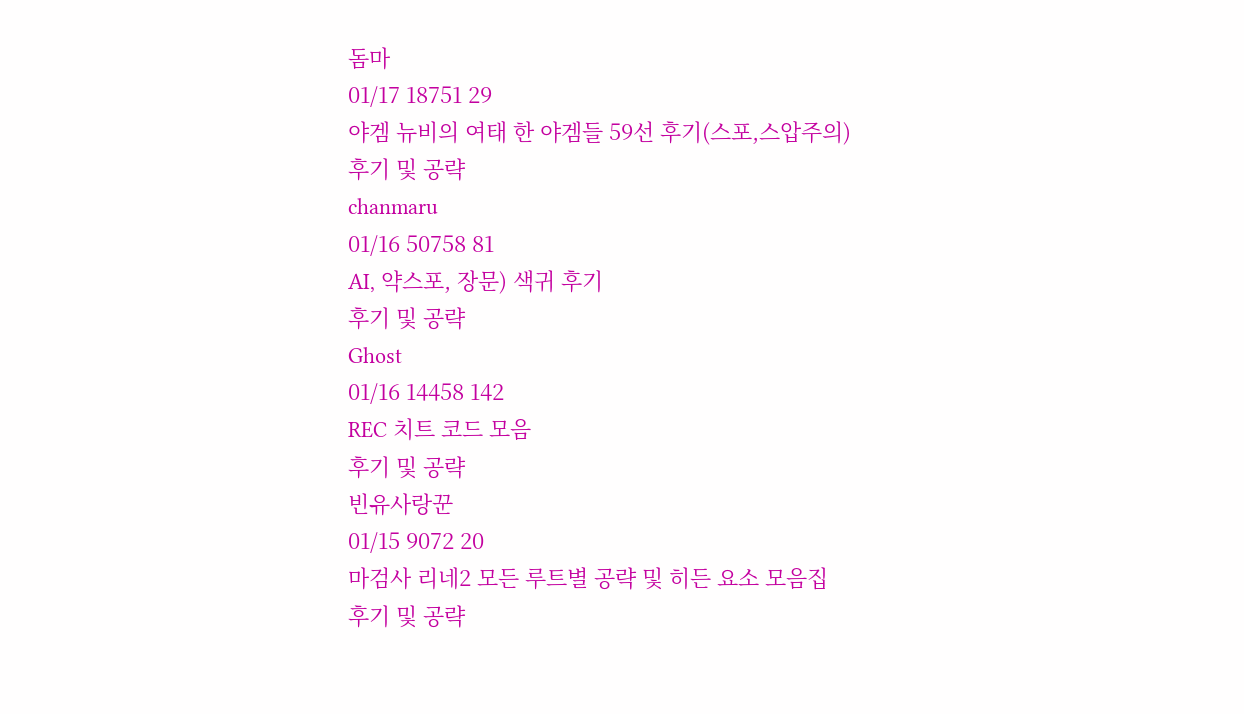돔마
01/17 18751 29
야겜 뉴비의 여태 한 야겜들 59선 후기(스포,스압주의)
후기 및 공략
chanmaru
01/16 50758 81
AI, 약스포, 장문) 색귀 후기
후기 및 공략
Ghost
01/16 14458 142
REC 치트 코드 모음
후기 및 공략
빈유사랑꾼
01/15 9072 20
마검사 리네2 모든 루트별 공략 및 히든 요소 모음집
후기 및 공략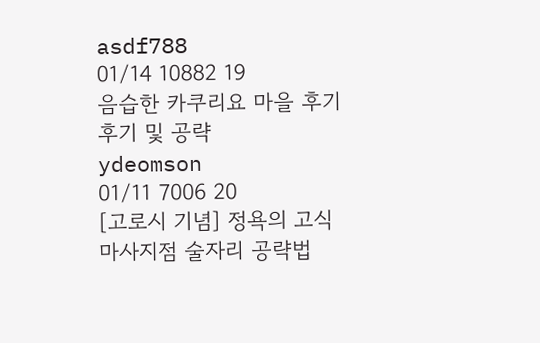asdf788
01/14 10882 19
음습한 카쿠리요 마을 후기
후기 및 공략
ydeomson
01/11 7006 20
[고로시 기념] 정욕의 고식 마사지점 술자리 공략법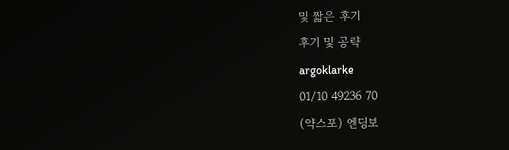및 짧은 후기
후기 및 공략
argoklarke
01/10 49236 70
(약스포) 엔딩보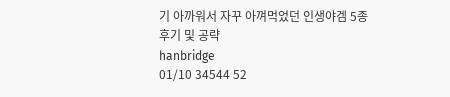기 아까워서 자꾸 아껴먹었던 인생야겜 5종
후기 및 공략
hanbridge
01/10 34544 52